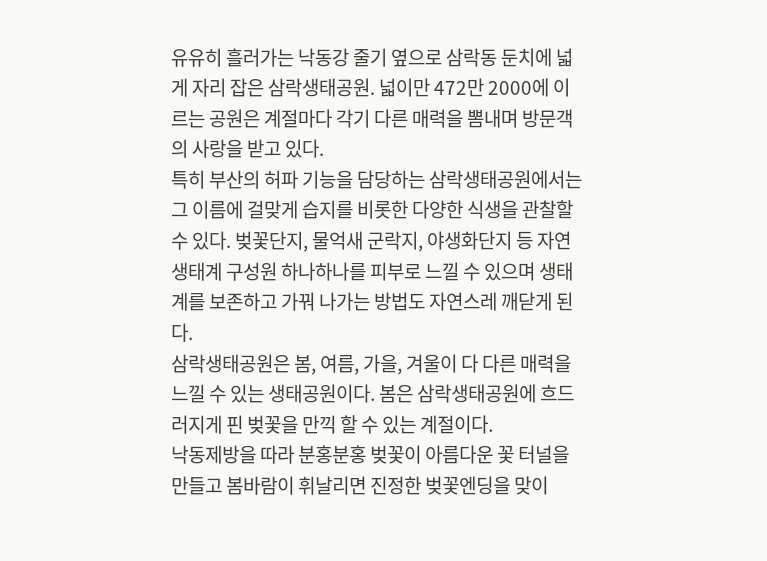유유히 흘러가는 낙동강 줄기 옆으로 삼락동 둔치에 넓게 자리 잡은 삼락생태공원. 넓이만 472만 2000에 이르는 공원은 계절마다 각기 다른 매력을 뽐내며 방문객의 사랑을 받고 있다.
특히 부산의 허파 기능을 담당하는 삼락생태공원에서는 그 이름에 걸맞게 습지를 비롯한 다양한 식생을 관찰할 수 있다. 벚꽃단지, 물억새 군락지, 야생화단지 등 자연생태계 구성원 하나하나를 피부로 느낄 수 있으며 생태계를 보존하고 가꿔 나가는 방법도 자연스레 깨닫게 된다.
삼락생태공원은 봄, 여름, 가을, 겨울이 다 다른 매력을 느낄 수 있는 생태공원이다. 봄은 삼락생태공원에 흐드러지게 핀 벚꽃을 만끽 할 수 있는 계절이다.
낙동제방을 따라 분홍분홍 벚꽃이 아름다운 꽃 터널을 만들고 봄바람이 휘날리면 진정한 벚꽃엔딩을 맞이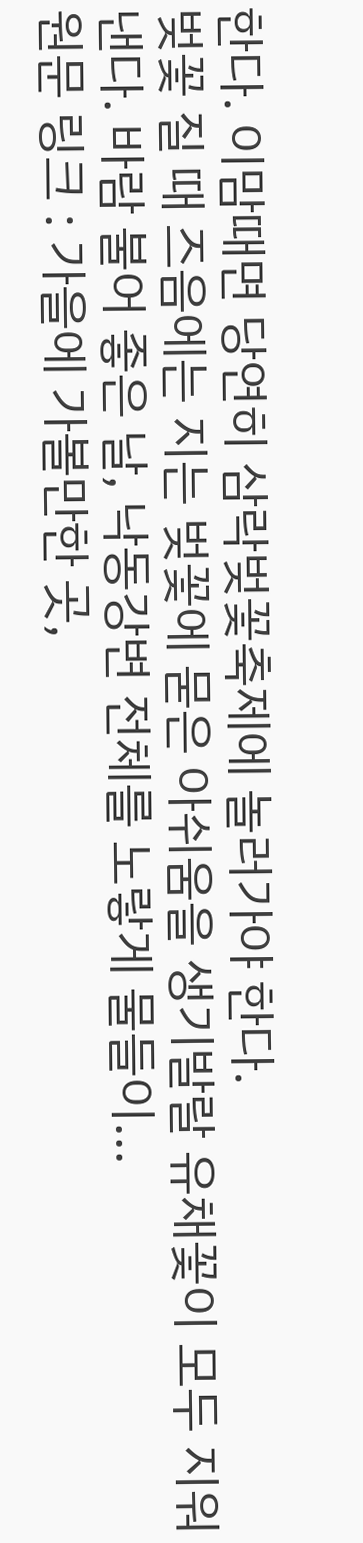한다. 이맘때면 당연히 삼락벚꽃축제에 놀러가야 한다.
벚꽃 질 때 즈음에는 지는 벚꽃에 묻은 아쉬움을 생기발랄 유채꽃이 모두 지워낸다. 바람 불어 좋은 날, 낙동강변 전체를 노랗게 물들이...
원문 링크 : 가을에 가볼만한 곳,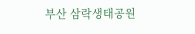부산 삼락생태공원